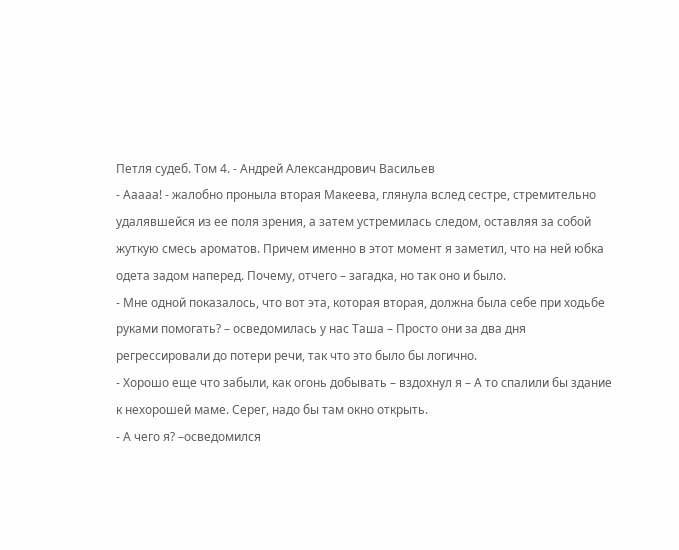Петля судеб. Том 4. - Андрей Александрович Васильев
- Ааааа! - жалобно проныла вторая Макеева, глянула вслед сестре, стремительно удалявшейся из ее поля зрения, а затем устремилась следом, оставляя за собой жуткую смесь ароматов. Причем именно в этот момент я заметил, что на ней юбка одета задом наперед. Почему, отчего – загадка, но так оно и было.
- Мне одной показалось, что вот эта, которая вторая, должна была себе при ходьбе руками помогать? – осведомилась у нас Таша – Просто они за два дня регрессировали до потери речи, так что это было бы логично.
- Хорошо еще что забыли, как огонь добывать – вздохнул я – А то спалили бы здание к нехорошей маме. Серег, надо бы там окно открыть.
- А чего я? –осведомился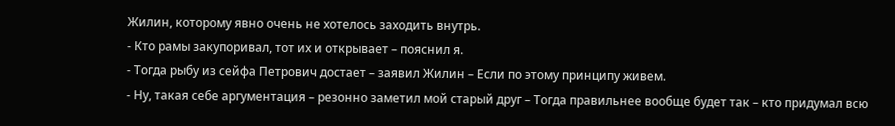Жилин, которому явно очень не хотелось заходить внутрь.
- Кто рамы закупоривал, тот их и открывает – пояснил я.
- Тогда рыбу из сейфа Петрович достает – заявил Жилин – Если по этому принципу живем.
- Ну, такая себе аргументация – резонно заметил мой старый друг – Тогда правильнее вообще будет так – кто придумал всю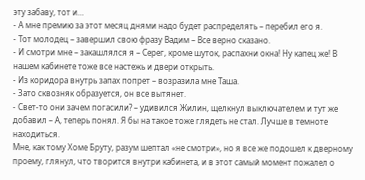эту забаву, тот и…
- А мне премию за этот месяц днями надо будет распределять – перебил его я.
- Тот молодец – завершил свою фразу Вадим – Все верно сказано.
- И смотри мне – закашлялся я – Серег, кроме шуток, распахни окна! Ну капец же! В нашем кабинете тоже все настежь и двери открыть.
- Из коридора внутрь запах попрет – возразила мне Таша.
- Зато сквозняк образуется, он все вытянет.
- Свет-то они зачем погасили? – удивился Жилин, щелкнул выключателем и тут же добавил – А, теперь понял. Я бы на такое тоже глядеть не стал. Лучше в темноте находиться.
Мне, как тому Хоме Бруту, разум шептал «не смотри», но я все же подошел к дверному проему, глянул, что творится внутри кабинета, и в этот самый момент пожалел о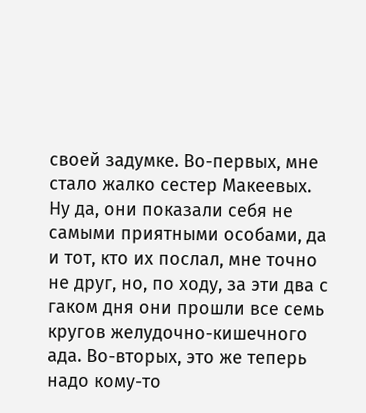своей задумке. Во-первых, мне стало жалко сестер Макеевых. Ну да, они показали себя не самыми приятными особами, да и тот, кто их послал, мне точно не друг, но, по ходу, за эти два с гаком дня они прошли все семь кругов желудочно-кишечного ада. Во-вторых, это же теперь надо кому-то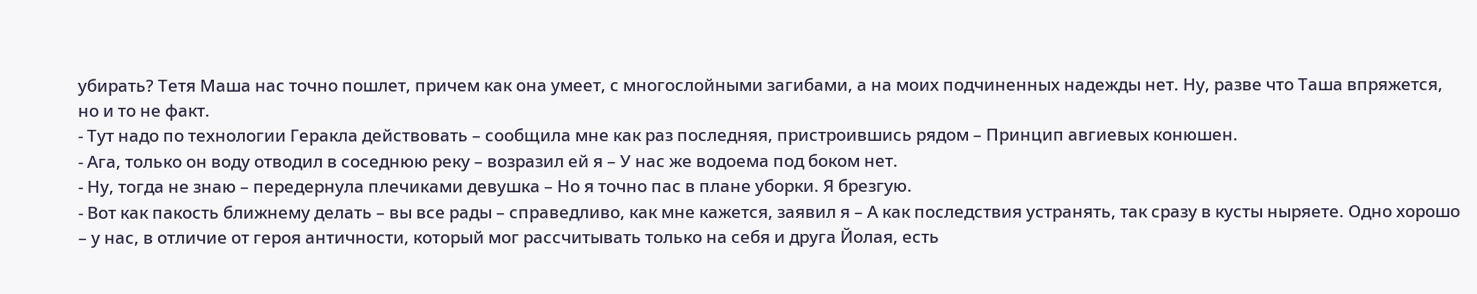убирать? Тетя Маша нас точно пошлет, причем как она умеет, с многослойными загибами, а на моих подчиненных надежды нет. Ну, разве что Таша впряжется, но и то не факт.
- Тут надо по технологии Геракла действовать – сообщила мне как раз последняя, пристроившись рядом – Принцип авгиевых конюшен.
- Ага, только он воду отводил в соседнюю реку – возразил ей я – У нас же водоема под боком нет.
- Ну, тогда не знаю – передернула плечиками девушка – Но я точно пас в плане уборки. Я брезгую.
- Вот как пакость ближнему делать – вы все рады – справедливо, как мне кажется, заявил я – А как последствия устранять, так сразу в кусты ныряете. Одно хорошо – у нас, в отличие от героя античности, который мог рассчитывать только на себя и друга Йолая, есть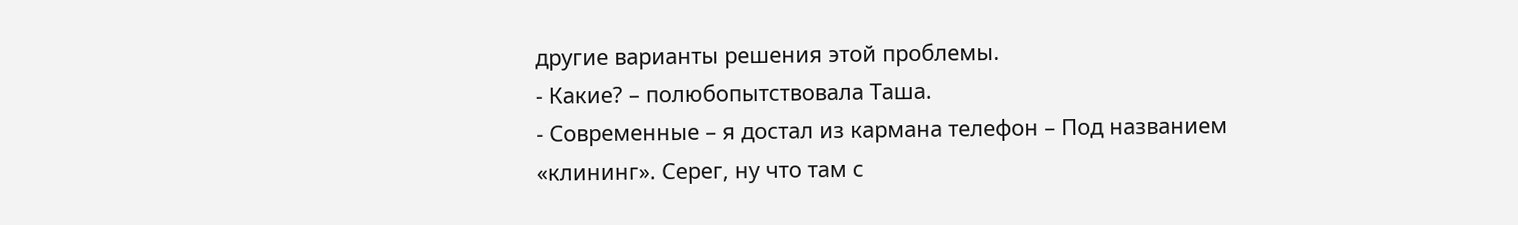другие варианты решения этой проблемы.
- Какие? – полюбопытствовала Таша.
- Современные – я достал из кармана телефон – Под названием «клининг». Серег, ну что там с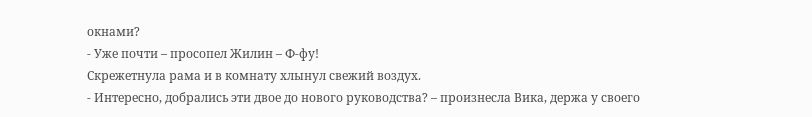окнами?
- Уже почти – просопел Жилин – Ф-фу!
Скрежетнула рама и в комнату хлынул свежий воздух.
- Интересно, добрались эти двое до нового руководства? – произнесла Вика, держа у своего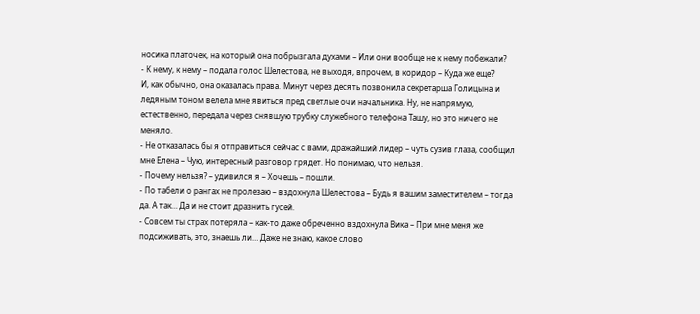носика платочек, на который она побрызгала духами – Или они вообще не к нему побежали?
- К нему, к нему – подала голос Шелестова, не выходя, впрочем, в коридор – Куда же еще?
И, как обычно, она оказалась права. Минут через десять позвонила секретарша Голицына и ледяным тоном велела мне явиться пред светлые очи начальника. Ну, не напрямую, естественно, передала через снявшую трубку служебного телефона Ташу, но это ничего не меняло.
- Не отказалась бы я отправиться сейчас с вами, дражайший лидер – чуть сузив глаза, сообщил мне Елена – Чую, интересный разговор грядет. Но понимаю, что нельзя.
- Почему нельзя? – удивился я – Хочешь – пошли.
- По табели о рангах не пролезаю – вздохнула Шелестова – Будь я вашим заместителем – тогда да. А так… Да и не стоит дразнить гусей.
- Совсем ты страх потеряла – как-то даже обреченно вздохнула Вика – При мне меня же подсиживать, это, знаешь ли… Даже не знаю, какое слово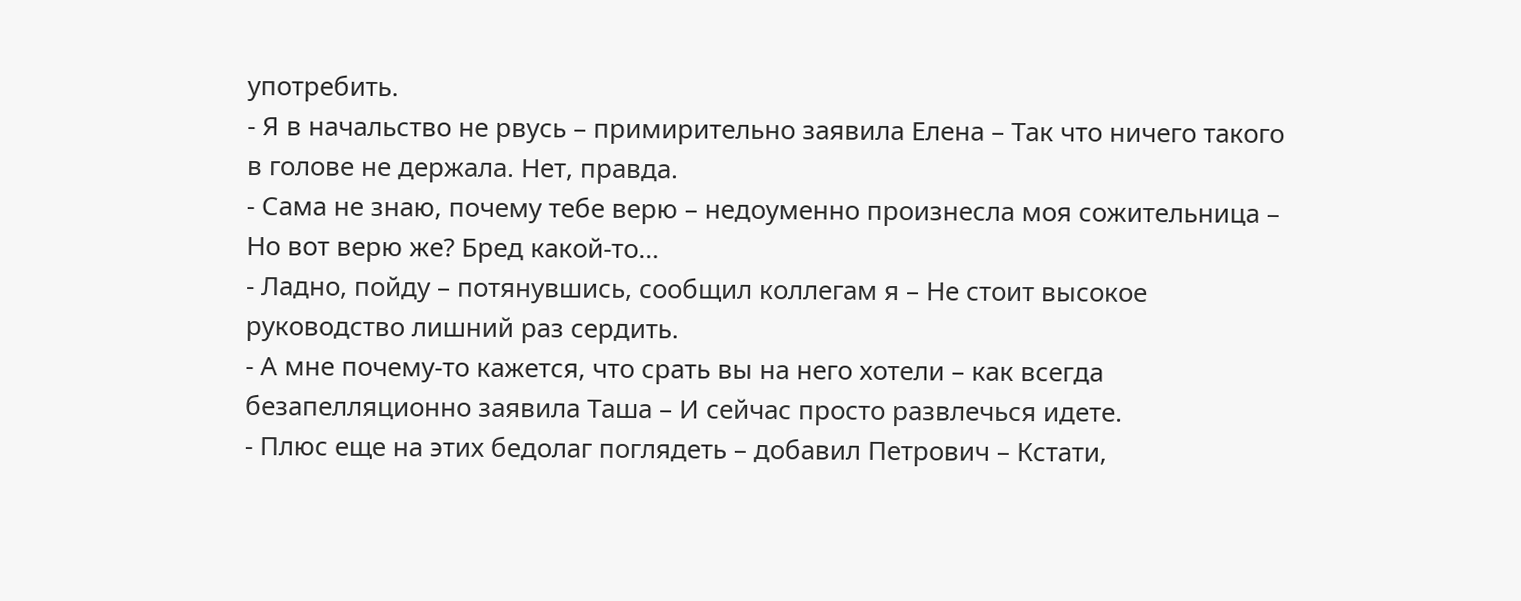употребить.
- Я в начальство не рвусь – примирительно заявила Елена – Так что ничего такого в голове не держала. Нет, правда.
- Сама не знаю, почему тебе верю – недоуменно произнесла моя сожительница – Но вот верю же? Бред какой-то…
- Ладно, пойду – потянувшись, сообщил коллегам я – Не стоит высокое руководство лишний раз сердить.
- А мне почему-то кажется, что срать вы на него хотели – как всегда безапелляционно заявила Таша – И сейчас просто развлечься идете.
- Плюс еще на этих бедолаг поглядеть – добавил Петрович – Кстати,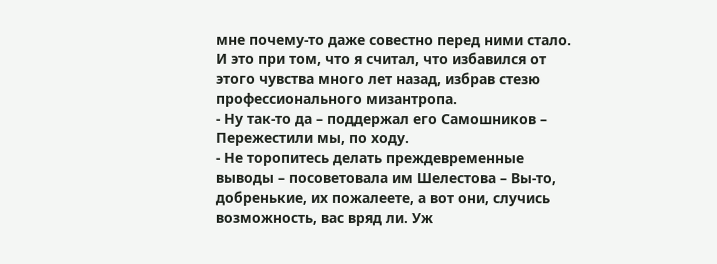мне почему-то даже совестно перед ними стало. И это при том, что я считал, что избавился от этого чувства много лет назад, избрав стезю профессионального мизантропа.
- Ну так-то да – поддержал его Самошников – Пережестили мы, по ходу.
- Не торопитесь делать преждевременные выводы – посоветовала им Шелестова – Вы-то, добренькие, их пожалеете, а вот они, случись возможность, вас вряд ли. Уж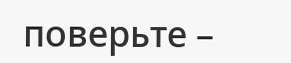поверьте –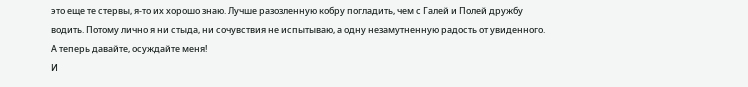это еще те стервы, я-то их хорошо знаю. Лучше разозленную кобру погладить, чем с Галей и Полей дружбу водить. Потому лично я ни стыда, ни сочувствия не испытываю, а одну незамутненную радость от увиденного. А теперь давайте, осуждайте меня!
И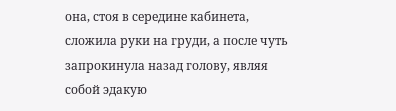она, стоя в середине кабинета, сложила руки на груди, а после чуть запрокинула назад голову, являя собой эдакую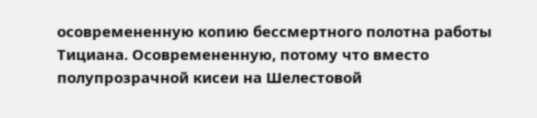осовремененную копию бессмертного полотна работы Тициана. Осовремененную, потому что вместо полупрозрачной кисеи на Шелестовой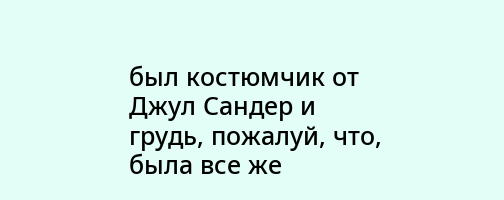был костюмчик от Джул Сандер и грудь, пожалуй, что, была все же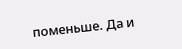поменьше. Да и